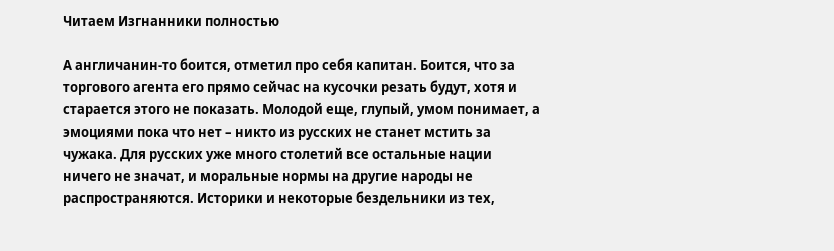Читаем Изгнанники полностью

А англичанин-то боится, отметил про себя капитан. Боится, что за торгового агента его прямо сейчас на кусочки резать будут, хотя и старается этого не показать. Молодой еще, глупый, умом понимает, а эмоциями пока что нет – никто из русских не станет мстить за чужака. Для русских уже много столетий все остальные нации ничего не значат, и моральные нормы на другие народы не распространяются. Историки и некоторые бездельники из тех,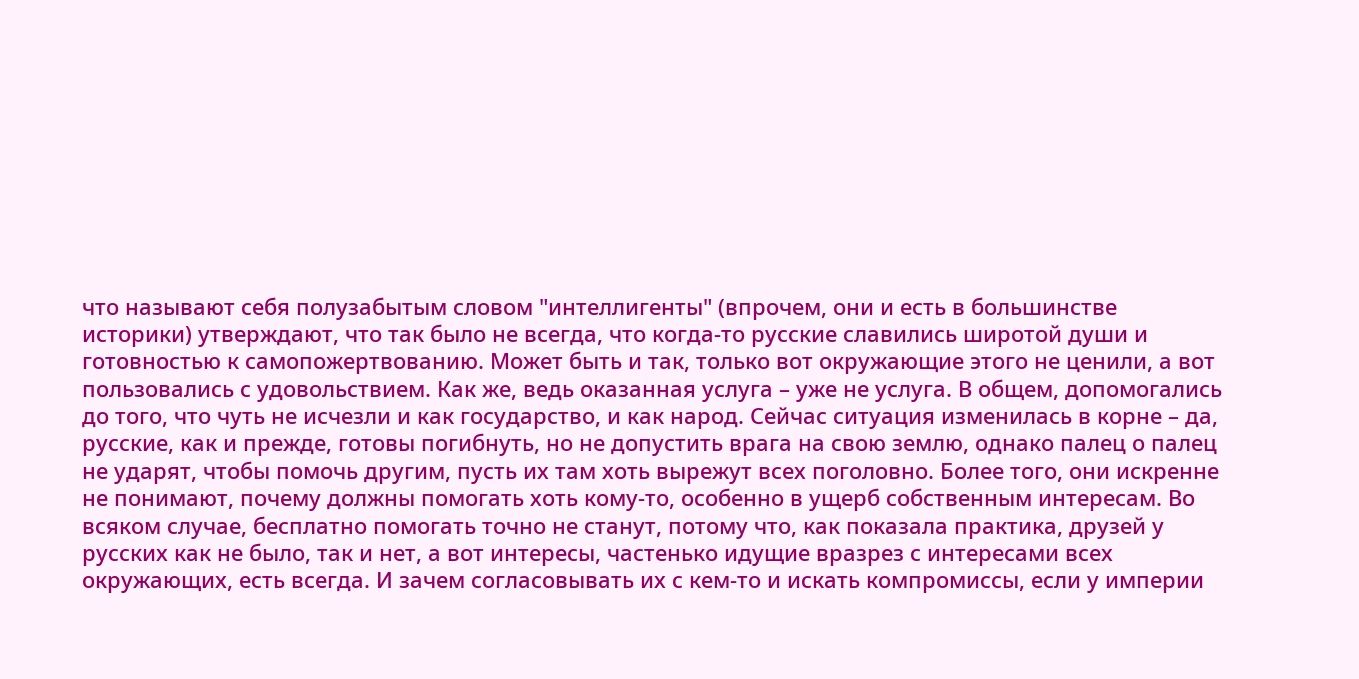что называют себя полузабытым словом "интеллигенты" (впрочем, они и есть в большинстве историки) утверждают, что так было не всегда, что когда-то русские славились широтой души и готовностью к самопожертвованию. Может быть и так, только вот окружающие этого не ценили, а вот пользовались с удовольствием. Как же, ведь оказанная услуга – уже не услуга. В общем, допомогались до того, что чуть не исчезли и как государство, и как народ. Сейчас ситуация изменилась в корне – да, русские, как и прежде, готовы погибнуть, но не допустить врага на свою землю, однако палец о палец не ударят, чтобы помочь другим, пусть их там хоть вырежут всех поголовно. Более того, они искренне не понимают, почему должны помогать хоть кому-то, особенно в ущерб собственным интересам. Во всяком случае, бесплатно помогать точно не станут, потому что, как показала практика, друзей у русских как не было, так и нет, а вот интересы, частенько идущие вразрез с интересами всех окружающих, есть всегда. И зачем согласовывать их с кем-то и искать компромиссы, если у империи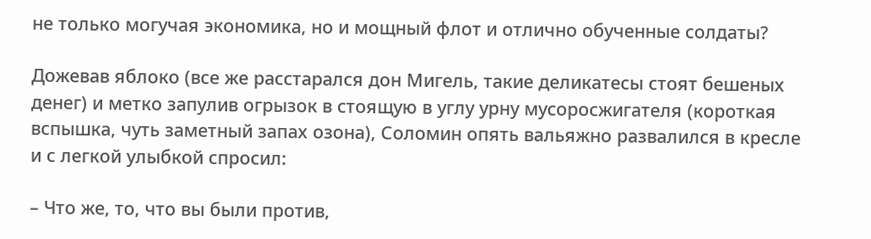не только могучая экономика, но и мощный флот и отлично обученные солдаты?

Дожевав яблоко (все же расстарался дон Мигель, такие деликатесы стоят бешеных денег) и метко запулив огрызок в стоящую в углу урну мусоросжигателя (короткая вспышка, чуть заметный запах озона), Соломин опять вальяжно развалился в кресле и с легкой улыбкой спросил:

– Что же, то, что вы были против,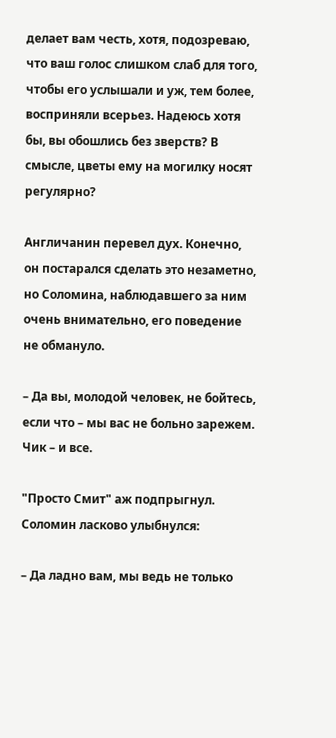делает вам честь, хотя, подозреваю, что ваш голос слишком слаб для того, чтобы его услышали и уж, тем более, восприняли всерьез. Надеюсь хотя бы, вы обошлись без зверств? В смысле, цветы ему на могилку носят регулярно?

Англичанин перевел дух. Конечно, он постарался сделать это незаметно, но Соломина, наблюдавшего за ним очень внимательно, его поведение не обмануло.

– Да вы, молодой человек, не бойтесь, если что – мы вас не больно зарежем. Чик – и все.

"Просто Смит" аж подпрыгнул. Соломин ласково улыбнулся:

– Да ладно вам, мы ведь не только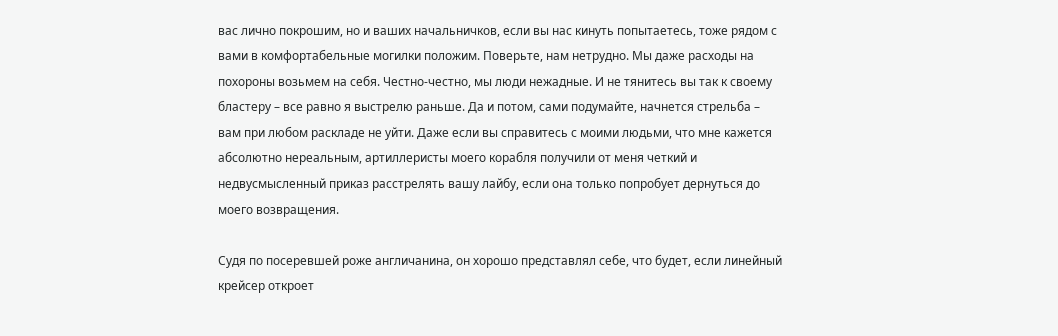вас лично покрошим, но и ваших начальничков, если вы нас кинуть попытаетесь, тоже рядом с вами в комфортабельные могилки положим. Поверьте, нам нетрудно. Мы даже расходы на похороны возьмем на себя. Честно-честно, мы люди нежадные. И не тянитесь вы так к своему бластеру – все равно я выстрелю раньше. Да и потом, сами подумайте, начнется стрельба – вам при любом раскладе не уйти. Даже если вы справитесь с моими людьми, что мне кажется абсолютно нереальным, артиллеристы моего корабля получили от меня четкий и недвусмысленный приказ расстрелять вашу лайбу, если она только попробует дернуться до моего возвращения.

Судя по посеревшей роже англичанина, он хорошо представлял себе, что будет, если линейный крейсер откроет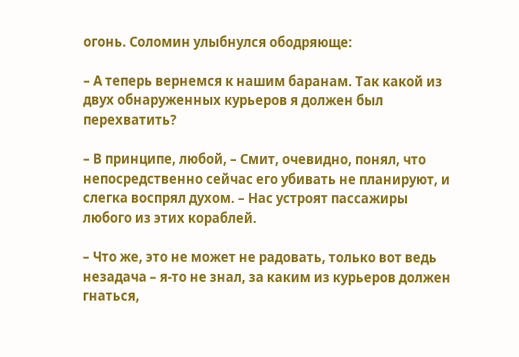огонь. Соломин улыбнулся ободряюще:

– А теперь вернемся к нашим баранам. Так какой из двух обнаруженных курьеров я должен был перехватить?

– В принципе, любой, – Смит, очевидно, понял, что непосредственно сейчас его убивать не планируют, и слегка воспрял духом. – Нас устроят пассажиры любого из этих кораблей.

– Что же, это не может не радовать, только вот ведь незадача – я-то не знал, за каким из курьеров должен гнаться,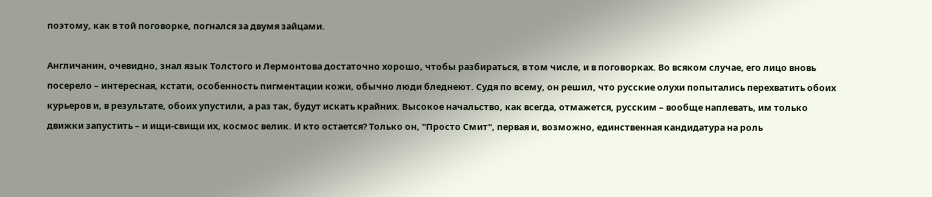поэтому, как в той поговорке, погнался за двумя зайцами.

Англичанин, очевидно, знал язык Толстого и Лермонтова достаточно хорошо, чтобы разбираться, в том числе, и в поговорках. Во всяком случае, его лицо вновь посерело – интересная, кстати, особенность пигментации кожи, обычно люди бледнеют. Судя по всему, он решил, что русские олухи попытались перехватить обоих курьеров и, в результате, обоих упустили, а раз так, будут искать крайних. Высокое начальство, как всегда, отмажется, русским – вообще наплевать, им только движки запустить – и ищи-свищи их, космос велик. И кто остается? Только он, "Просто Смит", первая и, возможно, единственная кандидатура на роль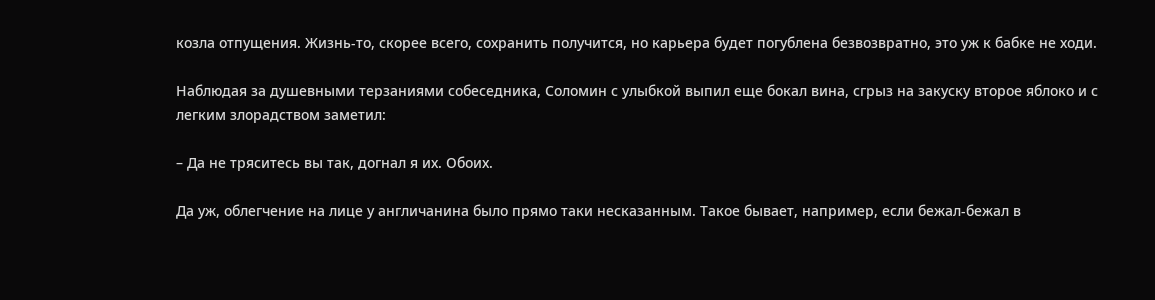козла отпущения. Жизнь-то, скорее всего, сохранить получится, но карьера будет погублена безвозвратно, это уж к бабке не ходи.

Наблюдая за душевными терзаниями собеседника, Соломин с улыбкой выпил еще бокал вина, сгрыз на закуску второе яблоко и с легким злорадством заметил:

– Да не тряситесь вы так, догнал я их. Обоих.

Да уж, облегчение на лице у англичанина было прямо таки несказанным. Такое бывает, например, если бежал-бежал в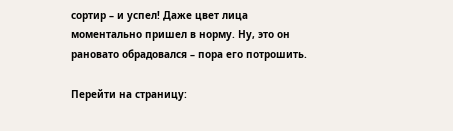сортир – и успел! Даже цвет лица моментально пришел в норму. Ну, это он рановато обрадовался – пора его потрошить.

Перейти на страницу: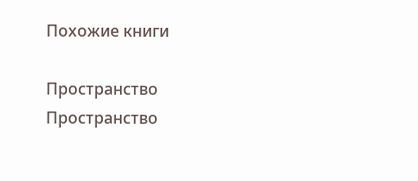Похожие книги

Пространство
Пространство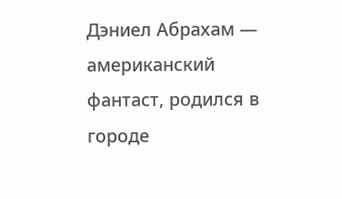Дэниел Абрахам — американский фантаст, родился в городе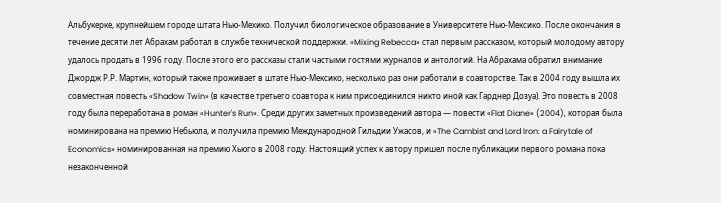Альбукерке, крупнейшем городе штата Нью-Мехико. Получил биологическое образование в Университете Нью-Мексико. После окончания в течение десяти лет Абрахам работал в службе технической поддержки. «Mixing Rebecca» стал первым рассказом, который молодому автору удалось продать в 1996 году. После этого его рассказы стали частыми гостями журналов и антологий. На Абрахама обратил внимание Джордж Р.Р. Мартин, который также проживает в штате Нью-Мексико, несколько раз они работали в соавторстве. Так в 2004 году вышла их совместная повесть «Shadow Twin» (в качестве третьего соавтора к ним присоединился никто иной как Гарднер Дозуа). Это повесть в 2008 году была переработана в роман «Hunter's Run». Среди других заметных произведений автора — повести «Flat Diane» (2004), которая была номинирована на премию Небьюла, и получила премию Международной Гильдии Ужасов, и «The Cambist and Lord Iron: a Fairytale of Economics» номинированная на премию Хьюго в 2008 году. Настоящий успех к автору пришел после публикации первого романа пока незаконченной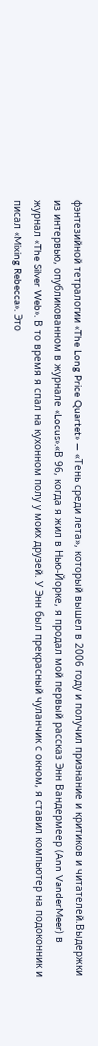фэнтезийной тетралогии «The Long Price Quartet» — «Тень среди лета», который вышел в 2006 году и получил признание и критиков и читателей.Выдержки из интервью, опубликованном в журнале «Locus».«В 96, когда я жил в Нью-Йорке, я продал мой первый рассказ Энн Вандермеер (Ann VanderMeer) в журнал «The Silver Web». В то время я спал на кухонном полу у моих друзей. У Энн был прекрасный чуланчик с окном, я ставил компьютер на подоконник и писал «Mixing Rebecca». Это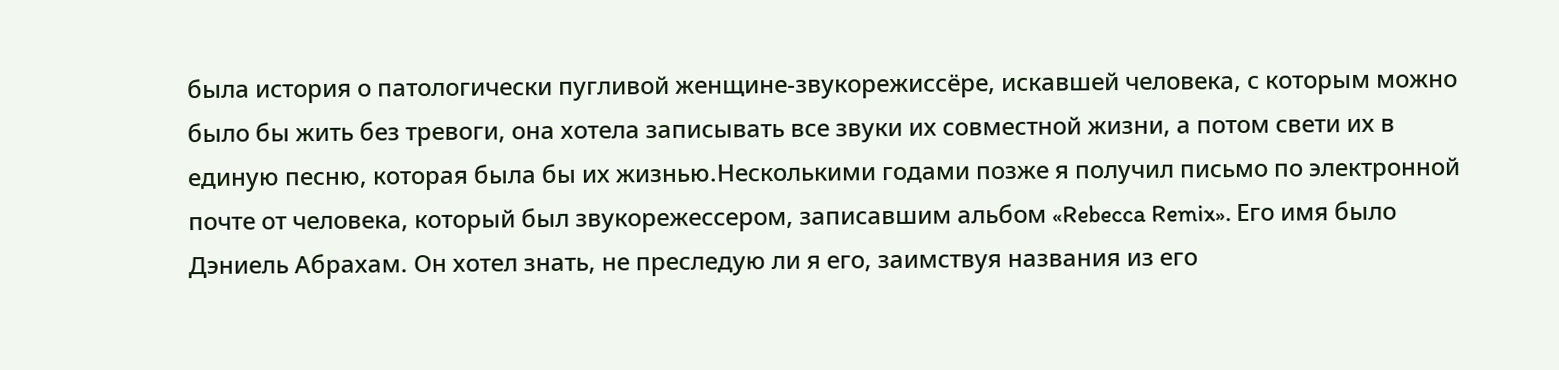была история о патологически пугливой женщине-звукорежиссёре, искавшей человека, с которым можно было бы жить без тревоги, она хотела записывать все звуки их совместной жизни, а потом свети их в единую песню, которая была бы их жизнью.Несколькими годами позже я получил письмо по электронной почте от человека, который был звукорежессером, записавшим альбом «Rebecca Remix». Его имя было Дэниель Абрахам. Он хотел знать, не преследую ли я его, заимствуя названия из его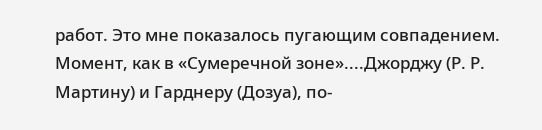работ. Это мне показалось пугающим совпадением. Момент, как в «Сумеречной зоне»....Джорджу (Р. Р. Мартину) и Гарднеру (Дозуа), по-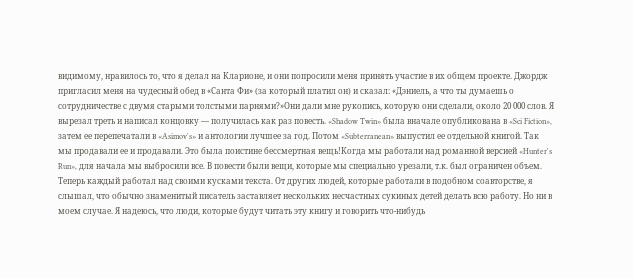видимому, нравилось то, что я делал на Кларионе, и они попросили меня принять участие в их общем проекте. Джордж пригласил меня на чудесный обед в «Санта Фи» (за который платил он) и сказал: «Дэниель, а что ты думаешь о сотрудничестве с двумя старыми толстыми парнями?»Они дали мне рукопись, которую они сделали, около 20 000 слов. Я вырезал треть и написал концовку — получилась как раз повесть. «Shadow Twin» была вначале опубликована в «Sci Fiction», затем ее перепечатали в «Asimov's» и антологии лучшее за год. Потом «Subterranean» выпустил ее отдельной книгой. Так мы продавали ее и продавали. Это была поистине бессмертная вещь!Когда мы работали над романной версией «Hunter's Run», для начала мы выбросили все. В повести были вещи, которые мы специально урезали, т.к. был ограничен объем. Теперь каждый работал над своими кусками текста. От других людей, которые работали в подобном соавторстве, я слышал, что обычно знаменитый писатель заставляет нескольких несчастных сукиных детей делать всю работу. Но ни в моем случае. Я надеюсь, что люди, которые будут читать эту книгу и говорить что-нибудь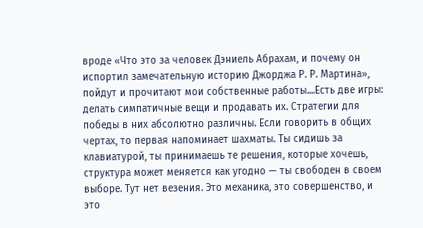вроде «Что это за человек Дэниель Абрахам, и почему он испортил замечательную историю Джорджа Р. Р. Мартина», пойдут и прочитают мои собственные работы....Есть две игры: делать симпатичные вещи и продавать их. Стратегии для победы в них абсолютно различны. Если говорить в общих чертах, то первая напоминает шахматы. Ты сидишь за клавиатурой, ты принимаешь те решения, которые хочешь, структура может меняется как угодно — ты свободен в своем выборе. Тут нет везения. Это механика, это совершенство, и это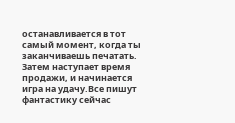останавливается в тот самый момент, когда ты заканчиваешь печатать. Затем наступает время продажи, и начинается игра на удачу.Все пишут фантастику сейчас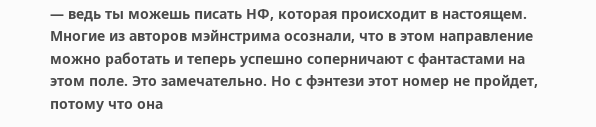— ведь ты можешь писать НФ, которая происходит в настоящем. Многие из авторов мэйнстрима осознали, что в этом направление можно работать и теперь успешно соперничают с фантастами на этом поле. Это замечательно. Но с фэнтези этот номер не пройдет, потому что она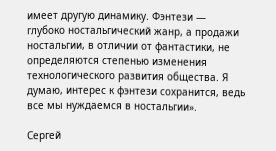имеет другую динамику. Фэнтези — глубоко ностальгический жанр, а продажи ностальгии, в отличии от фантастики, не определяются степенью изменения технологического развития общества. Я думаю, интерес к фэнтези сохранится, ведь все мы нуждаемся в ностальгии».

Сергей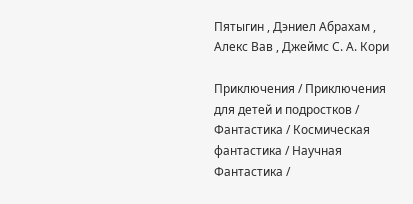Пятыгин , Дэниел Абрахам , Алекс Вав , Джеймс С. А. Кори

Приключения / Приключения для детей и подростков / Фантастика / Космическая фантастика / Научная Фантастика /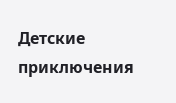Детские приключения